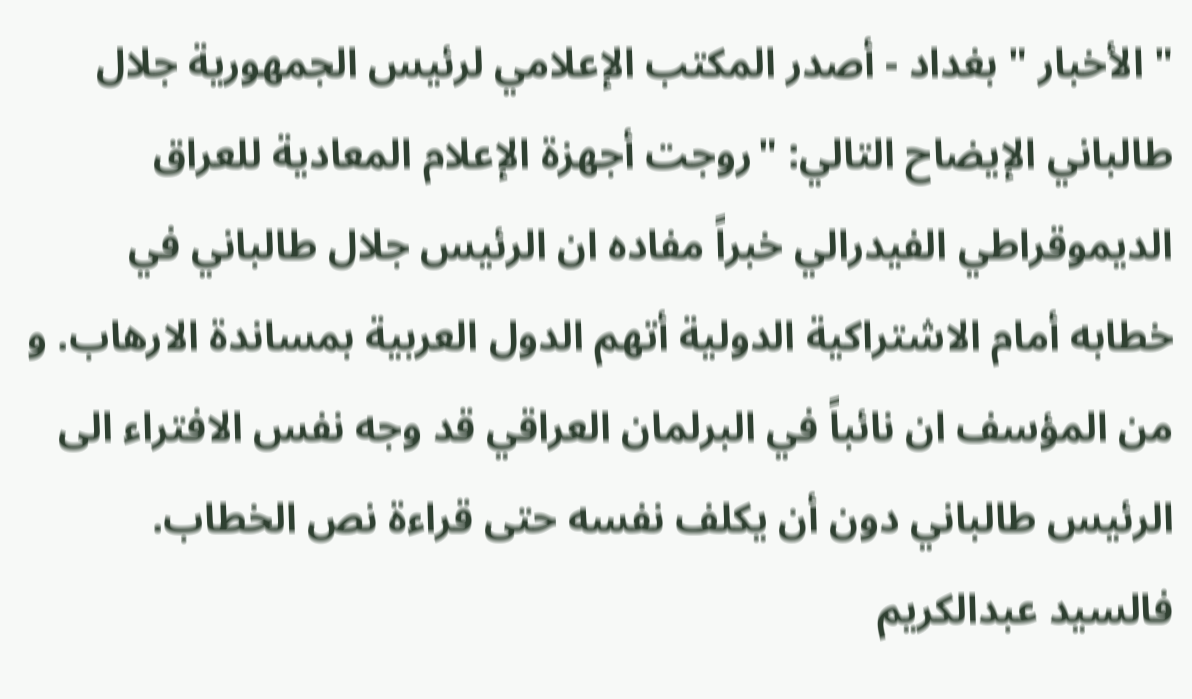" الأخبار " بغداد - أصدر المكتب الإعلامي لرئيس الجمهورية جلال طالباني الإيضاح التالي: "روجت أجهزة الإعلام المعادية للعراق الديموقراطي الفيدرالي خبراً مفاده ان الرئيس جلال طالباني في خطابه أمام الاشتراكية الدولية أتهم الدول العربية بمساندة الارهاب. و من المؤسف ان نائباً في البرلمان العراقي قد وجه نفس الافتراء الى الرئيس طالباني دون أن يكلف نفسه حتى قراءة نص الخطاب. فالسيد عبدالكريم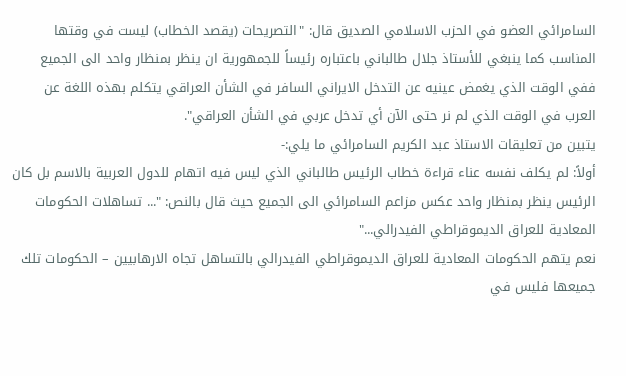السامرائي العضو في الحزب الاسلامي الصديق قال: "التصريحات (يقصد الخطاب) ليست في وقتها المناسب كما ينبغي للأستاذ جلال طالباني باعتباره رئيساً للجمهورية ان ينظر بمنظار واحد الى الجميع ففي الوقت الذي يغمض عينيه عن التدخل الايراني السافر في الشأن العراقي يتكلم بهذه اللغة عن العرب في الوقت الذي لم نر حتى الآن أي تدخل عربي في الشأن العراقي".
يتبين من تعليقات الاستاذ عبد الكريم السامرائي ما يلي:-
أولاً: لم يكلف نفسه عناء قراءة خطاب الرئيس طالباني الذي ليس فيه اتهام للدول العربية بالاسم بل كان الرئيس ينظر بمنظار واحد عكس مزاعم السامرائي الى الجميع حيث قال بالنص: "... تساهلات الحكومات المعادية للعراق الديموقراطي الفيدرالي..."
نعم يتهم الحكومات المعادية للعراق الديموقراطي الفيدرالي بالتساهل تجاه الارهابيين – الحكومات تلك جميعها فليس في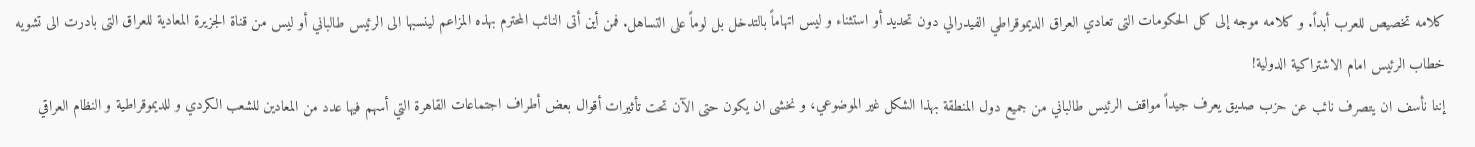كلامه تخصيص للعرب أبداً. و كلامه موجه إلى كل الحكومات التى تعادي العراق الديموقراطي الفيدرالي دون تحديد أو استثناء و ليس اتهاماً بالتدخل بل لوماً على التساهل. فمن أين أتى النائب المحترم بهذه المزاعم لينسبها الى الرئيس طالباني أو ليس من قناة الجزيرة المعادية للعراق التى بادرت الى تشويه خطاب الرئيس امام الاشتراكية الدولية!
إننا نأسف ان يتصرف نائب عن حزب صديق يعرف جيداً مواقف الرئيس طالباني من جميع دول المنطقة بهذا الشكل غير الموضوعي، و نخشى ان يكون حتى الآن تحت تأثيرات أقوال بعض أطراف اجتماعات القاهرة التي أسهم فيها عدد من المعادين للشعب الكردي و للديموقراطية و النظام العراقي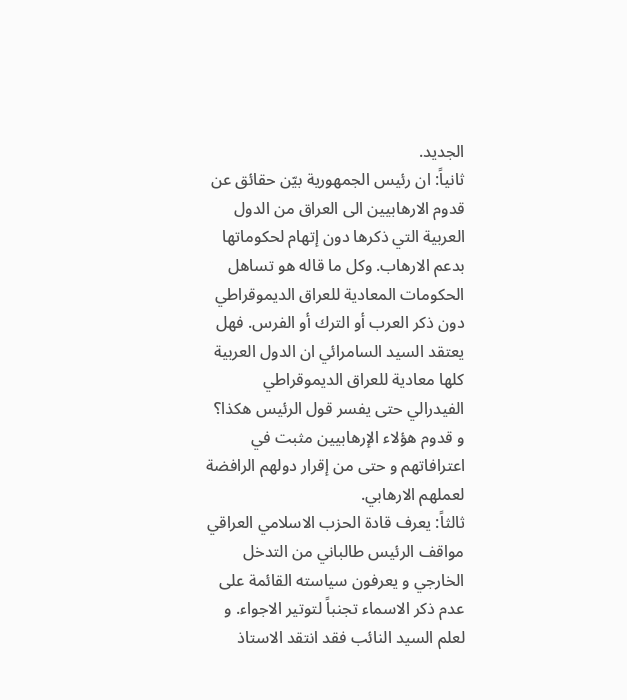الجديد.
ثانياً: ان رئيس الجمهورية بيّن حقائق عن قدوم الارهابيين الى العراق من الدول العربية التي ذكرها دون إتهام لحكوماتها بدعم الارهاب. وكل ما قاله هو تساهل الحكومات المعادية للعراق الديموقراطي دون ذكر العرب أو الترك أو الفرس. فهل يعتقد السيد السامرائي ان الدول العربية كلها معادية للعراق الديموقراطي الفيدرالي حتى يفسر قول الرئيس هكذا؟ و قدوم هؤلاء الإرهابيين مثبت في اعترافاتهم و حتى من إقرار دولهم الرافضة لعملهم الارهابي.
ثالثاً: يعرف قادة الحزب الاسلامي العراقي مواقف الرئيس طالباني من التدخل الخارجي و يعرفون سياسته القائمة على عدم ذكر الاسماء تجنباً لتوتير الاجواء. و لعلم السيد النائب فقد انتقد الاستاذ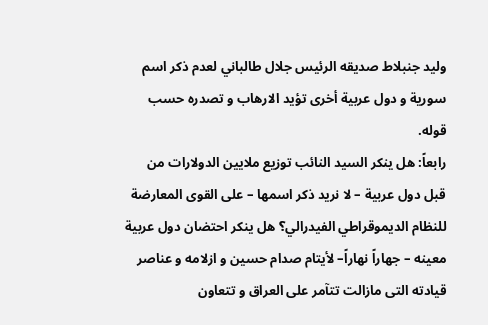وليد جنبلاط صديقه الرئيس جلال طالباني لعدم ذكر اسم سورية و دول عربية أخرى تؤيد الارهاب و تصدره حسب قوله.
رابعاً: هل ينكر السيد النائب توزيع ملايين الدولارات من قبل دول عربية – لا نريد ذكر اسمها – على القوى المعارضة للنظام الديموقراطي الفيدرالي؟ هل ينكر احتضان دول عربية معينه – جهاراً نهاراً– لأيتام صدام حسين و ازلامه و عناصر قيادته التى مازالت تتآمر على العراق و تتعاون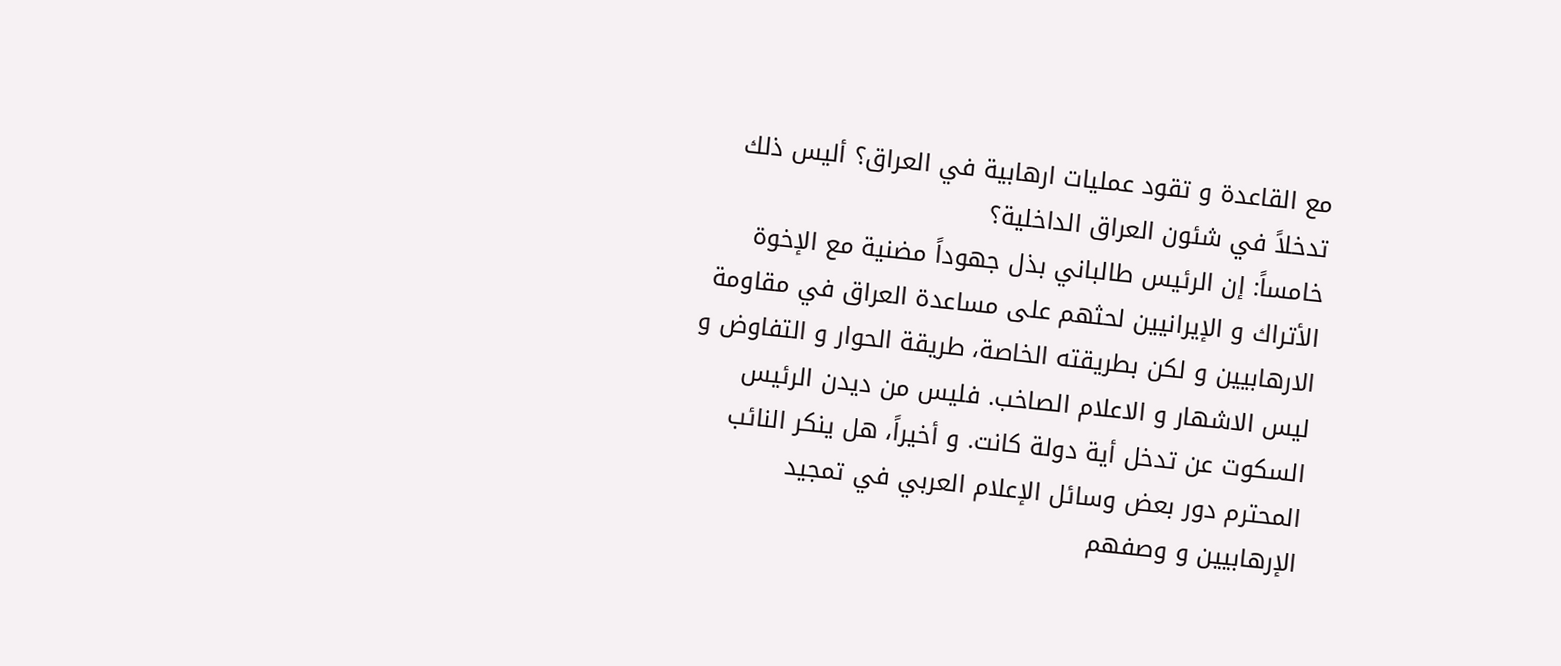مع القاعدة و تقود عمليات ارهابية في العراق؟ أليس ذلك تدخلاً في شئون العراق الداخلية؟
خامساً: إن الرئيس طالباني بذل جهوداً مضنية مع الإخوة الأتراك و الإيرانيين لحثهم على مساعدة العراق في مقاومة الارهابيين و لكن بطريقته الخاصة، طريقة الحوار و التفاوض و ليس الاشهار و الاعلام الصاخب. فليس من ديدن الرئيس السكوت عن تدخل أية دولة كانت. و أخيراً، هل ينكر النائب المحترم دور بعض وسائل الإعلام العربي في تمجيد الإرهابيين و وصفهم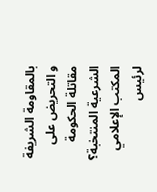بالمقاومة الشريفة و التحريض على مقاتلة الحكومة الشرعية المنتخبة؟
المكتب الإعلامي
لرئيس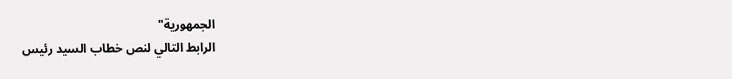الجمهورية"
الرابط التالي لنص خطاب السيد رئيس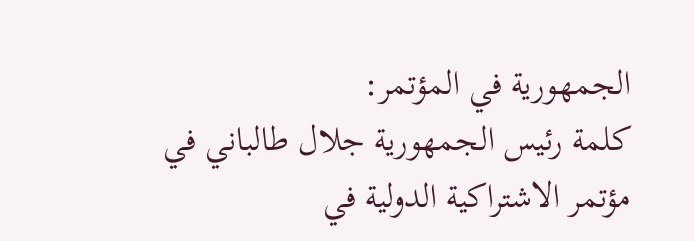الجمهورية في المؤتمر:
كلمة رئيس الجمهورية جلال طالباني في مؤتمر الاشتراكية الدولية في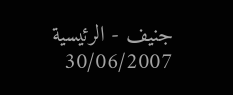جنيف - الرئيسية 30/06/2007